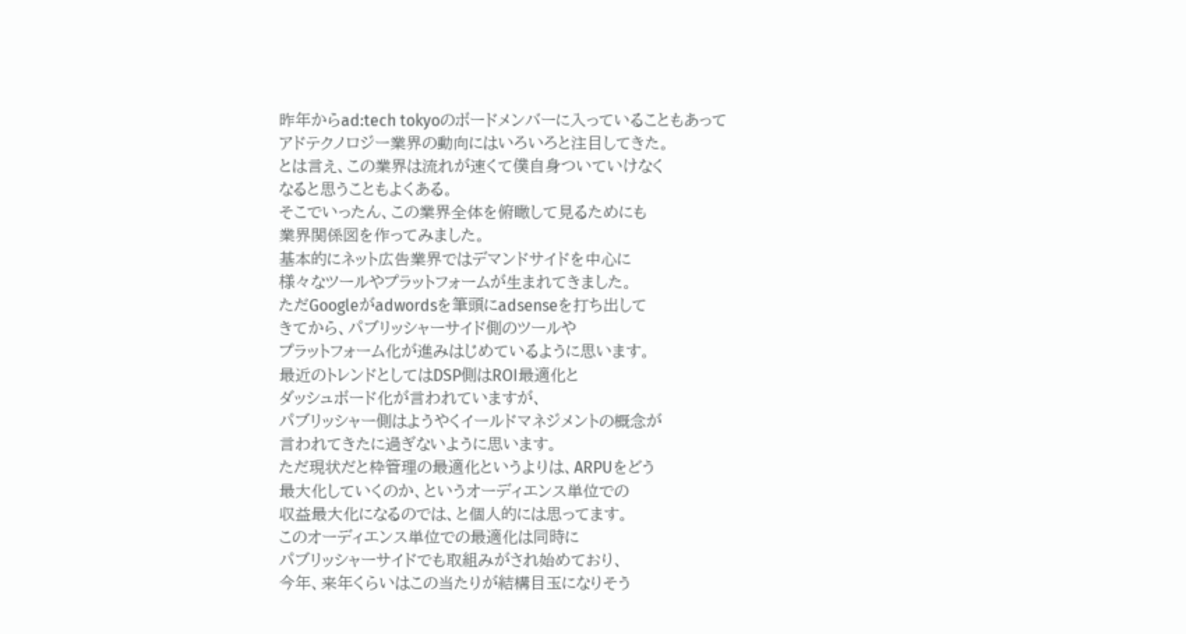昨年からad:tech tokyoのボードメンバーに入っていることもあって
アドテクノロジー業界の動向にはいろいろと注目してきた。
とは言え、この業界は流れが速くて僕自身ついていけなく
なると思うこともよくある。
そこでいったん、この業界全体を俯瞰して見るためにも
業界関係図を作ってみました。
基本的にネット広告業界ではデマンドサイドを中心に
様々なツールやプラットフォームが生まれてきました。
ただGoogleがadwordsを筆頭にadsenseを打ち出して
きてから、パブリッシャーサイド側のツールや
プラットフォーム化が進みはじめているように思います。
最近のトレンドとしてはDSP側はROI最適化と
ダッシュボード化が言われていますが、
パブリッシャー側はようやくイールドマネジメントの概念が
言われてきたに過ぎないように思います。
ただ現状だと枠管理の最適化というよりは、ARPUをどう
最大化していくのか、というオーディエンス単位での
収益最大化になるのでは、と個人的には思ってます。
このオーディエンス単位での最適化は同時に
パブリッシャーサイドでも取組みがされ始めており、
今年、来年くらいはこの当たりが結構目玉になりそう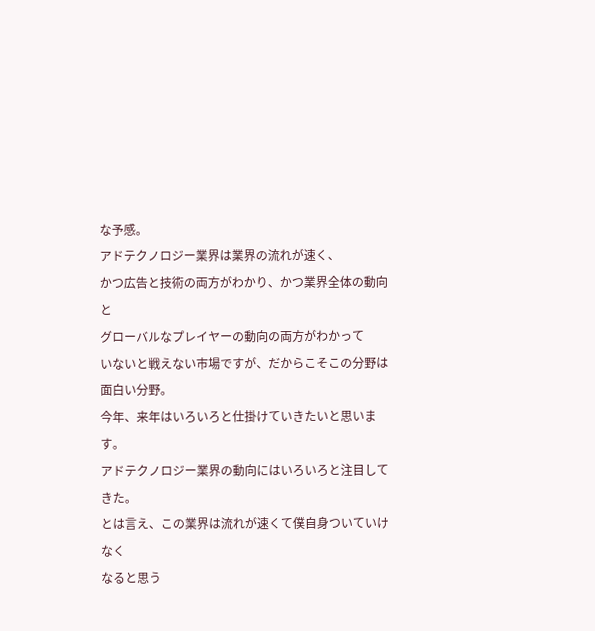な予感。
アドテクノロジー業界は業界の流れが速く、
かつ広告と技術の両方がわかり、かつ業界全体の動向と
グローバルなプレイヤーの動向の両方がわかって
いないと戦えない市場ですが、だからこそこの分野は
面白い分野。
今年、来年はいろいろと仕掛けていきたいと思います。
アドテクノロジー業界の動向にはいろいろと注目してきた。
とは言え、この業界は流れが速くて僕自身ついていけなく
なると思う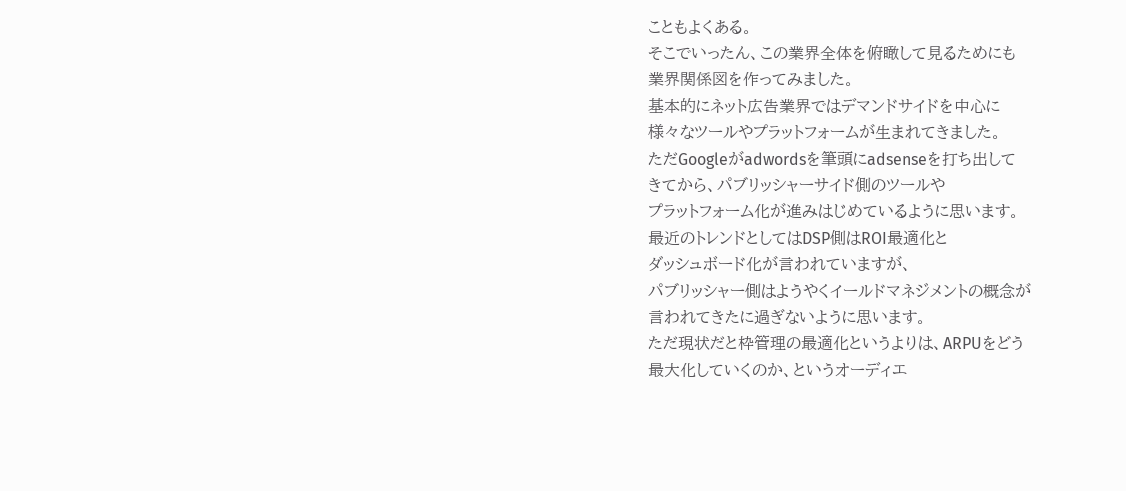こともよくある。
そこでいったん、この業界全体を俯瞰して見るためにも
業界関係図を作ってみました。
基本的にネット広告業界ではデマンドサイドを中心に
様々なツールやプラットフォームが生まれてきました。
ただGoogleがadwordsを筆頭にadsenseを打ち出して
きてから、パブリッシャーサイド側のツールや
プラットフォーム化が進みはじめているように思います。
最近のトレンドとしてはDSP側はROI最適化と
ダッシュボード化が言われていますが、
パブリッシャー側はようやくイールドマネジメントの概念が
言われてきたに過ぎないように思います。
ただ現状だと枠管理の最適化というよりは、ARPUをどう
最大化していくのか、というオーディエ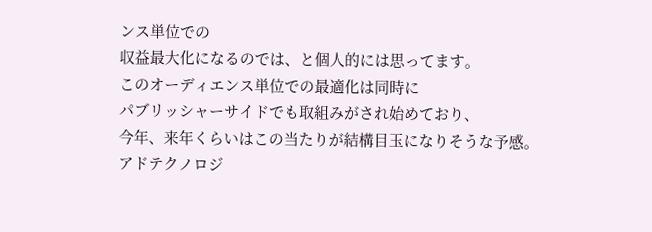ンス単位での
収益最大化になるのでは、と個人的には思ってます。
このオーディエンス単位での最適化は同時に
パブリッシャーサイドでも取組みがされ始めており、
今年、来年くらいはこの当たりが結構目玉になりそうな予感。
アドテクノロジ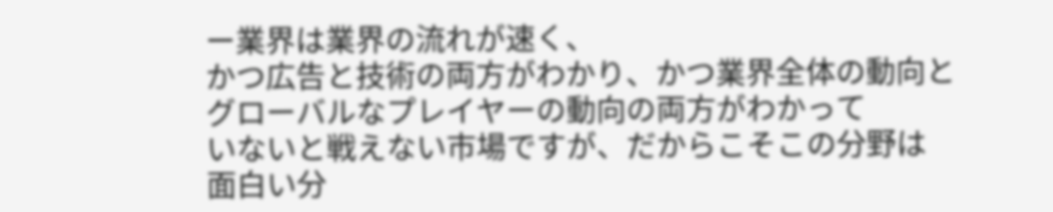ー業界は業界の流れが速く、
かつ広告と技術の両方がわかり、かつ業界全体の動向と
グローバルなプレイヤーの動向の両方がわかって
いないと戦えない市場ですが、だからこそこの分野は
面白い分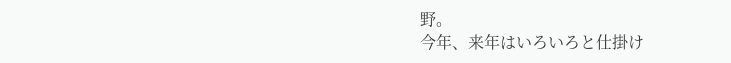野。
今年、来年はいろいろと仕掛け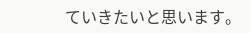ていきたいと思います。